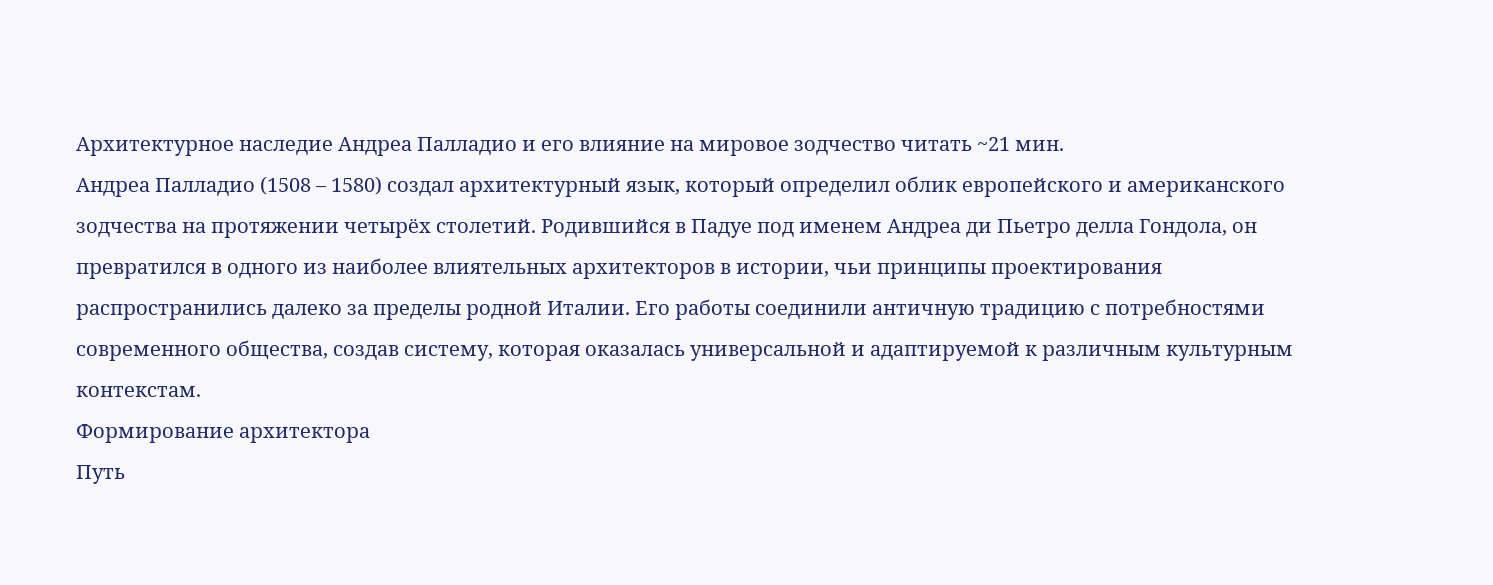Архитектурное наследие Андреа Палладио и его влияние на мировое зодчество читать ~21 мин.
Андреа Палладио (1508 – 1580) создал архитектурный язык, который определил облик европейского и американского зодчества на протяжении четырёх столетий. Родившийся в Падуе под именем Андреа ди Пьетро делла Гондола, он превратился в одного из наиболее влиятельных архитекторов в истории, чьи принципы проектирования распространились далеко за пределы родной Италии. Его работы соединили античную традицию с потребностями современного общества, создав систему, которая оказалась универсальной и адаптируемой к различным культурным контекстам.
Формирование архитектора
Путь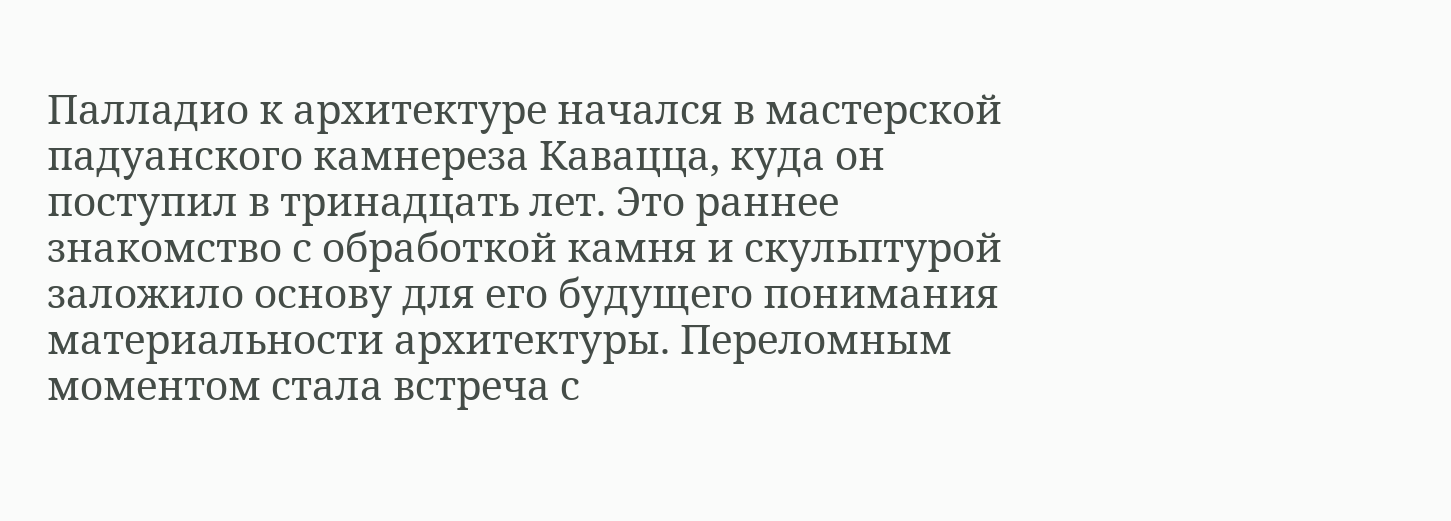Палладио к архитектуре начался в мастерской падуанского камнереза Кавацца, куда он поступил в тринадцать лет. Это раннее знакомство с обработкой камня и скульптурой заложило основу для его будущего понимания материальности архитектуры. Переломным моментом стала встреча с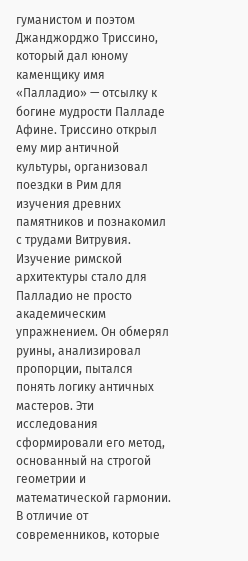гуманистом и поэтом Джанджорджо Триссино, который дал юному каменщику имя «Палладио» — отсылку к богине мудрости Палладе Афине. Триссино открыл ему мир античной культуры, организовал поездки в Рим для изучения древних памятников и познакомил с трудами Витрувия.
Изучение римской архитектуры стало для Палладио не просто академическим упражнением. Он обмерял руины, анализировал пропорции, пытался понять логику античных мастеров. Эти исследования сформировали его метод, основанный на строгой геометрии и математической гармонии. В отличие от современников, которые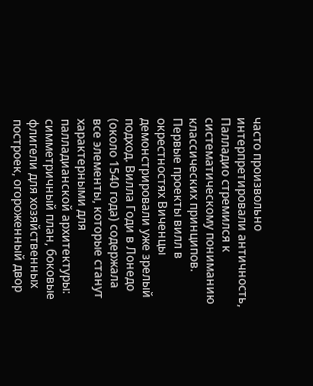часто произвольно интерпретировали античность, Палладио стремился к систематическому пониманию классических принципов.
Первые проекты вилл в окрестностях Виченцы демонстрировали уже зрелый подход. Вилла Годи в Лонедо (около 1540 года) содержала все элементы, которые станут характерными для палладианской архитектуры: симметричный план, боковые флигели для хозяйственных построек, огороженный двор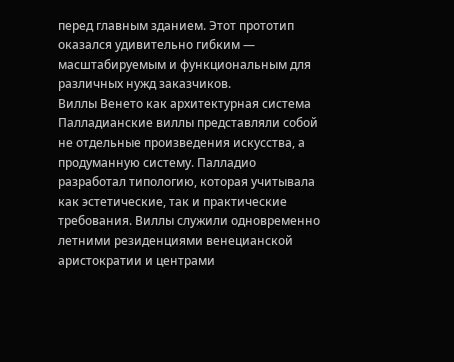перед главным зданием. Этот прототип оказался удивительно гибким — масштабируемым и функциональным для различных нужд заказчиков.
Виллы Венето как архитектурная система
Палладианские виллы представляли собой не отдельные произведения искусства, а продуманную систему. Палладио разработал типологию, которая учитывала как эстетические, так и практические требования. Виллы служили одновременно летними резиденциями венецианской аристократии и центрами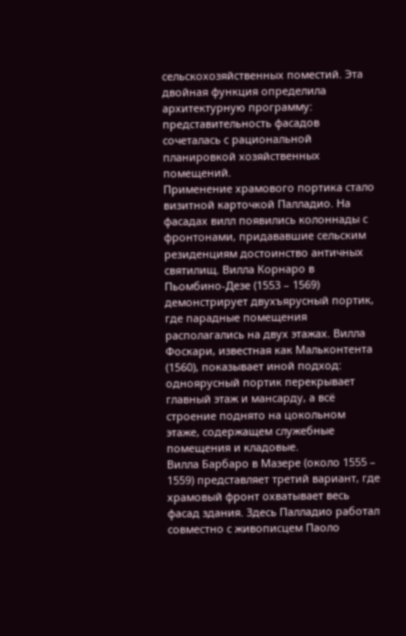сельскохозяйственных поместий. Эта двойная функция определила архитектурную программу: представительность фасадов сочеталась с рациональной планировкой хозяйственных помещений.
Применение храмового портика стало визитной карточкой Палладио. На фасадах вилл появились колоннады с фронтонами, придававшие сельским резиденциям достоинство античных святилищ. Вилла Корнаро в Пьомбино-Дезе (1553 – 1569) демонстрирует двухъярусный портик, где парадные помещения располагались на двух этажах. Вилла Фоскари, известная как Мальконтента (1560), показывает иной подход: одноярусный портик перекрывает главный этаж и мансарду, а всё строение поднято на цокольном этаже, содержащем служебные помещения и кладовые.
Вилла Барбаро в Мазере (около 1555 – 1559) представляет третий вариант, где храмовый фронт охватывает весь фасад здания. Здесь Палладио работал совместно с живописцем Паоло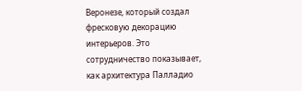Веронезе, который создал фресковую декорацию интерьеров. Это сотрудничество показывает, как архитектура Палладио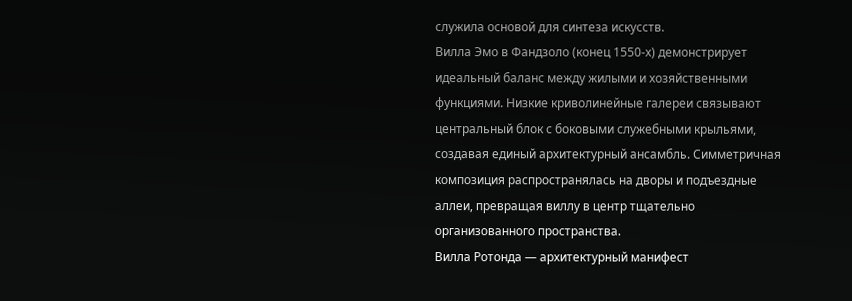служила основой для синтеза искусств.
Вилла Эмо в Фандзоло (конец 1550-х) демонстрирует идеальный баланс между жилыми и хозяйственными функциями. Низкие криволинейные галереи связывают центральный блок с боковыми служебными крыльями, создавая единый архитектурный ансамбль. Симметричная композиция распространялась на дворы и подъездные аллеи, превращая виллу в центр тщательно организованного пространства.
Вилла Ротонда — архитектурный манифест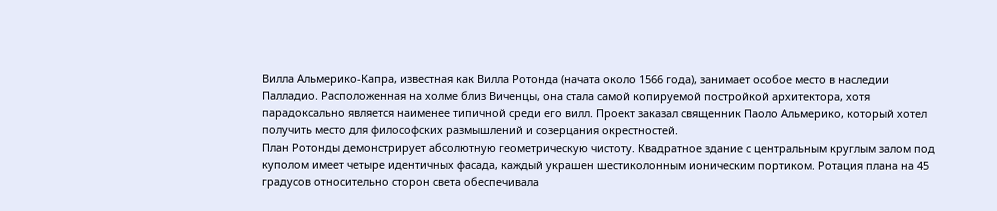Вилла Альмерико-Капра, известная как Вилла Ротонда (начата около 1566 года), занимает особое место в наследии Палладио. Расположенная на холме близ Виченцы, она стала самой копируемой постройкой архитектора, хотя парадоксально является наименее типичной среди его вилл. Проект заказал священник Паоло Альмерико, который хотел получить место для философских размышлений и созерцания окрестностей.
План Ротонды демонстрирует абсолютную геометрическую чистоту. Квадратное здание с центральным круглым залом под куполом имеет четыре идентичных фасада, каждый украшен шестиколонным ионическим портиком. Ротация плана на 45 градусов относительно сторон света обеспечивала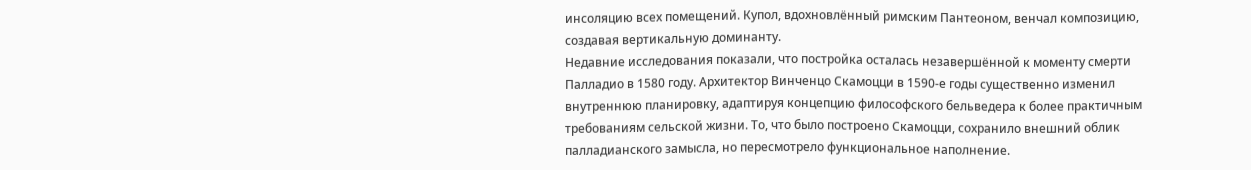инсоляцию всех помещений. Купол, вдохновлённый римским Пантеоном, венчал композицию, создавая вертикальную доминанту.
Недавние исследования показали, что постройка осталась незавершённой к моменту смерти Палладио в 1580 году. Архитектор Винченцо Скамоцци в 1590-е годы существенно изменил внутреннюю планировку, адаптируя концепцию философского бельведера к более практичным требованиям сельской жизни. То, что было построено Скамоцци, сохранило внешний облик палладианского замысла, но пересмотрело функциональное наполнение.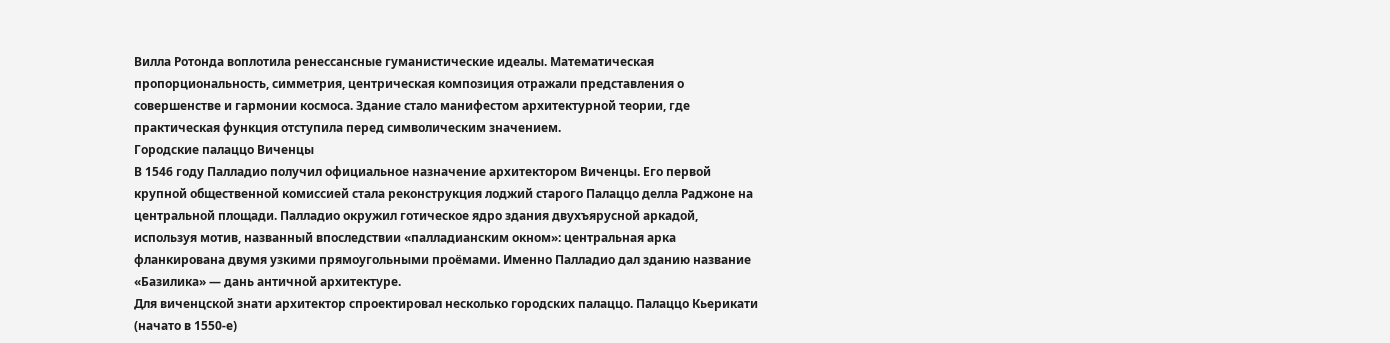Вилла Ротонда воплотила ренессансные гуманистические идеалы. Математическая пропорциональность, симметрия, центрическая композиция отражали представления о совершенстве и гармонии космоса. Здание стало манифестом архитектурной теории, где практическая функция отступила перед символическим значением.
Городские палаццо Виченцы
В 1546 году Палладио получил официальное назначение архитектором Виченцы. Его первой крупной общественной комиссией стала реконструкция лоджий старого Палаццо делла Раджоне на центральной площади. Палладио окружил готическое ядро здания двухъярусной аркадой, используя мотив, названный впоследствии «палладианским окном»: центральная арка фланкирована двумя узкими прямоугольными проёмами. Именно Палладио дал зданию название «Базилика» — дань античной архитектуре.
Для виченцской знати архитектор спроектировал несколько городских палаццо. Палаццо Кьерикати (начато в 1550-е)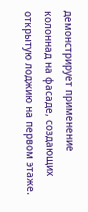демонстрирует применение колоннад на фасаде, создающих открытую лоджию на первом этаже.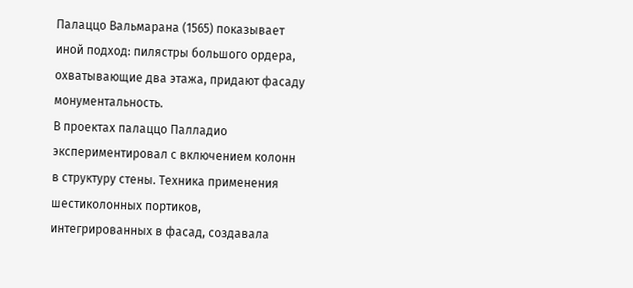Палаццо Вальмарана (1565) показывает иной подход: пилястры большого ордера, охватывающие два этажа, придают фасаду монументальность.
В проектах палаццо Палладио экспериментировал с включением колонн в структуру стены. Техника применения шестиколонных портиков, интегрированных в фасад, создавала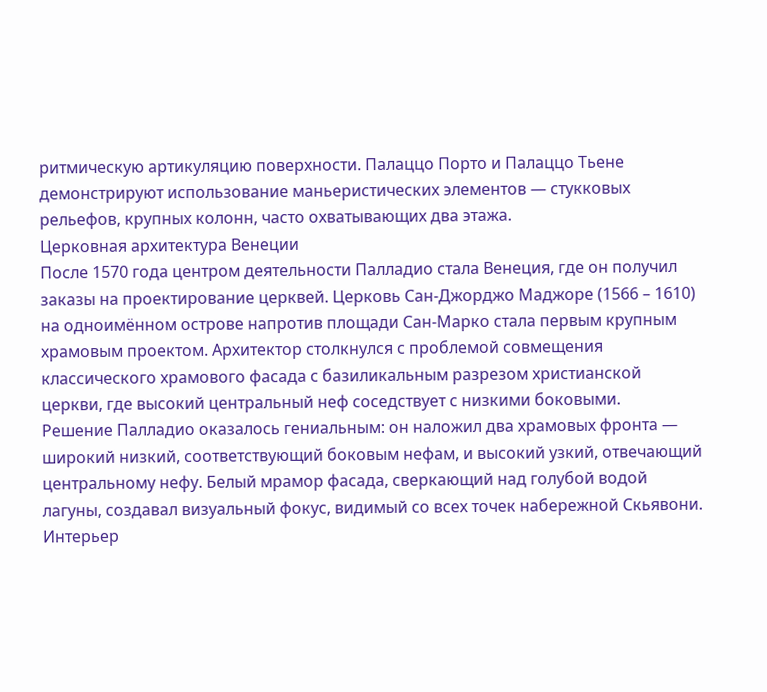ритмическую артикуляцию поверхности. Палаццо Порто и Палаццо Тьене демонстрируют использование маньеристических элементов — стукковых рельефов, крупных колонн, часто охватывающих два этажа.
Церковная архитектура Венеции
После 1570 года центром деятельности Палладио стала Венеция, где он получил заказы на проектирование церквей. Церковь Сан-Джорджо Маджоре (1566 – 1610) на одноимённом острове напротив площади Сан-Марко стала первым крупным храмовым проектом. Архитектор столкнулся с проблемой совмещения классического храмового фасада с базиликальным разрезом христианской церкви, где высокий центральный неф соседствует с низкими боковыми.
Решение Палладио оказалось гениальным: он наложил два храмовых фронта — широкий низкий, соответствующий боковым нефам, и высокий узкий, отвечающий центральному нефу. Белый мрамор фасада, сверкающий над голубой водой лагуны, создавал визуальный фокус, видимый со всех точек набережной Скьявони. Интерьер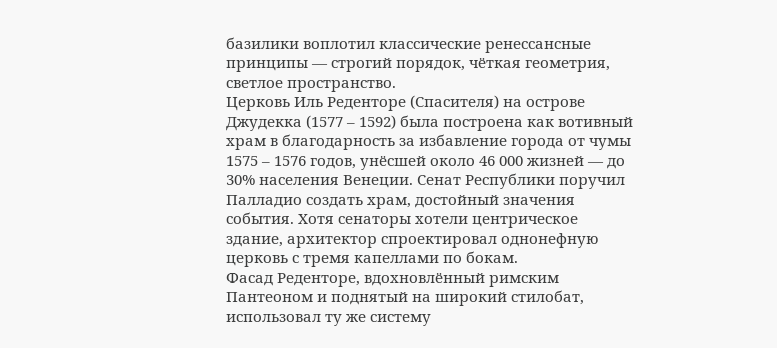базилики воплотил классические ренессансные принципы — строгий порядок, чёткая геометрия, светлое пространство.
Церковь Иль Реденторе (Спасителя) на острове Джудекка (1577 – 1592) была построена как вотивный храм в благодарность за избавление города от чумы 1575 – 1576 годов, унёсшей около 46 000 жизней — до 30% населения Венеции. Сенат Республики поручил Палладио создать храм, достойный значения события. Хотя сенаторы хотели центрическое здание, архитектор спроектировал однонефную церковь с тремя капеллами по бокам.
Фасад Реденторе, вдохновлённый римским Пантеоном и поднятый на широкий стилобат, использовал ту же систему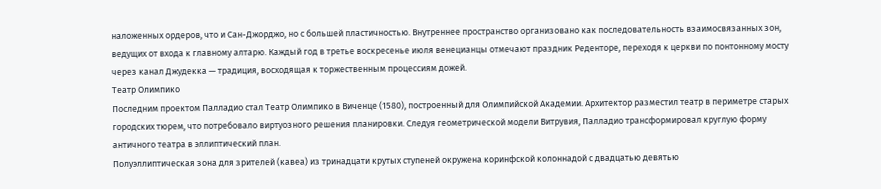наложенных ордеров, что и Сан-Джорджо, но с большей пластичностью. Внутреннее пространство организовано как последовательность взаимосвязанных зон, ведущих от входа к главному алтарю. Каждый год в третье воскресенье июля венецианцы отмечают праздник Реденторе, переходя к церкви по понтонному мосту через канал Джудекка — традиция, восходящая к торжественным процессиям дожей.
Театр Олимпико
Последним проектом Палладио стал Театр Олимпико в Виченце (1580), построенный для Олимпийской Академии. Архитектор разместил театр в периметре старых городских тюрем, что потребовало виртуозного решения планировки. Следуя геометрической модели Витрувия, Палладио трансформировал круглую форму античного театра в эллиптический план.
Полуэллиптическая зона для зрителей (кавеа) из тринадцати крутых ступеней окружена коринфской колоннадой с двадцатью девятью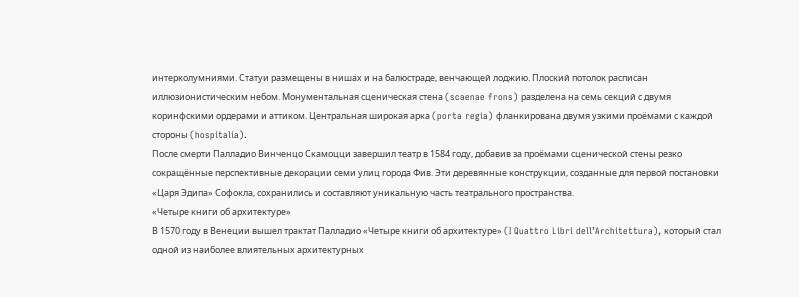интерколумниями. Статуи размещены в нишах и на балюстраде, венчающей лоджию. Плоский потолок расписан иллюзионистическим небом. Монументальная сценическая стена (scaenae frons) разделена на семь секций с двумя коринфскими ордерами и аттиком. Центральная широкая арка (porta regia) фланкирована двумя узкими проёмами с каждой стороны (hospitalia).
После смерти Палладио Винченцо Скамоцци завершил театр в 1584 году, добавив за проёмами сценической стены резко сокращённые перспективные декорации семи улиц города Фив. Эти деревянные конструкции, созданные для первой постановки «Царя Эдипа» Софокла, сохранились и составляют уникальную часть театрального пространства.
«Четыре книги об архитектуре»
В 1570 году в Венеции вышел трактат Палладио «Четыре книги об архитектуре» (I Quattro Libri dell’Architettura), который стал одной из наиболее влиятельных архитектурных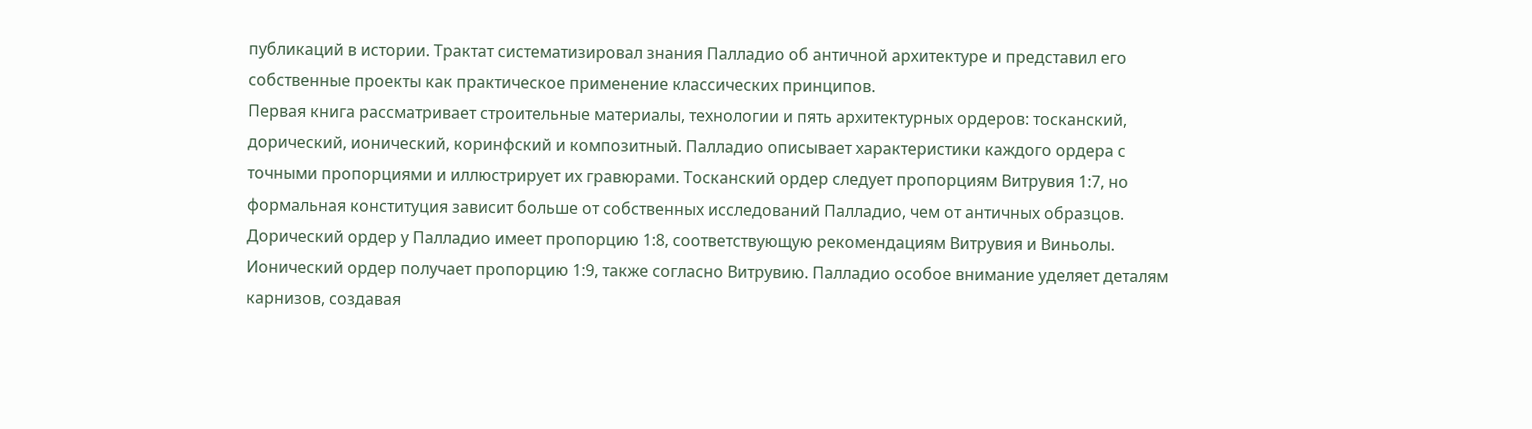публикаций в истории. Трактат систематизировал знания Палладио об античной архитектуре и представил его собственные проекты как практическое применение классических принципов.
Первая книга рассматривает строительные материалы, технологии и пять архитектурных ордеров: тосканский, дорический, ионический, коринфский и композитный. Палладио описывает характеристики каждого ордера с точными пропорциями и иллюстрирует их гравюрами. Тосканский ордер следует пропорциям Витрувия 1:7, но формальная конституция зависит больше от собственных исследований Палладио, чем от античных образцов.
Дорический ордер у Палладио имеет пропорцию 1:8, соответствующую рекомендациям Витрувия и Виньолы. Ионический ордер получает пропорцию 1:9, также согласно Витрувию. Палладио особое внимание уделяет деталям карнизов, создавая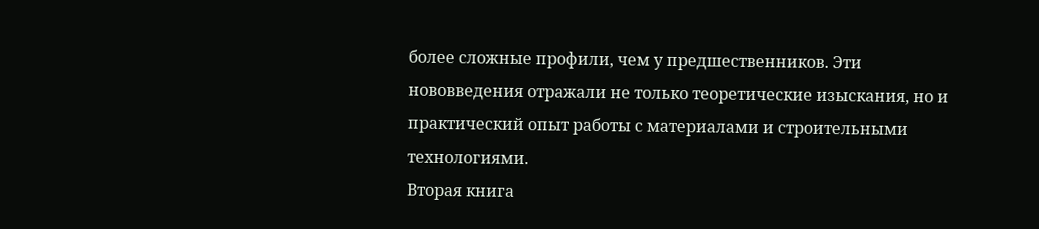более сложные профили, чем у предшественников. Эти нововведения отражали не только теоретические изыскания, но и практический опыт работы с материалами и строительными технологиями.
Вторая книга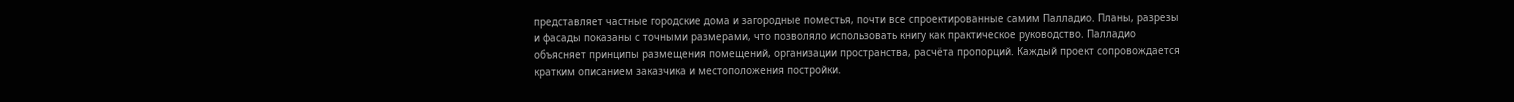представляет частные городские дома и загородные поместья, почти все спроектированные самим Палладио. Планы, разрезы и фасады показаны с точными размерами, что позволяло использовать книгу как практическое руководство. Палладио объясняет принципы размещения помещений, организации пространства, расчёта пропорций. Каждый проект сопровождается кратким описанием заказчика и местоположения постройки.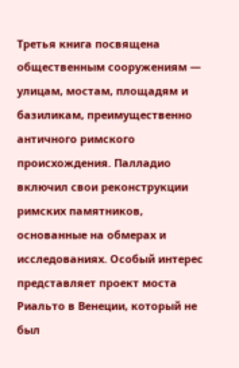Третья книга посвящена общественным сооружениям — улицам, мостам, площадям и базиликам, преимущественно античного римского происхождения. Палладио включил свои реконструкции римских памятников, основанные на обмерах и исследованиях. Особый интерес представляет проект моста Риальто в Венеции, который не был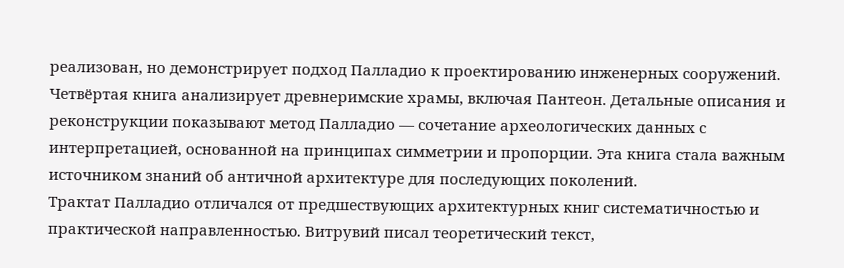реализован, но демонстрирует подход Палладио к проектированию инженерных сооружений.
Четвёртая книга анализирует древнеримские храмы, включая Пантеон. Детальные описания и реконструкции показывают метод Палладио — сочетание археологических данных с интерпретацией, основанной на принципах симметрии и пропорции. Эта книга стала важным источником знаний об античной архитектуре для последующих поколений.
Трактат Палладио отличался от предшествующих архитектурных книг систематичностью и практической направленностью. Витрувий писал теоретический текст,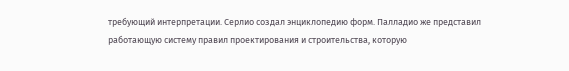требующий интерпретации. Серлио создал энциклопедию форм. Палладио же представил работающую систему правил проектирования и строительства, которую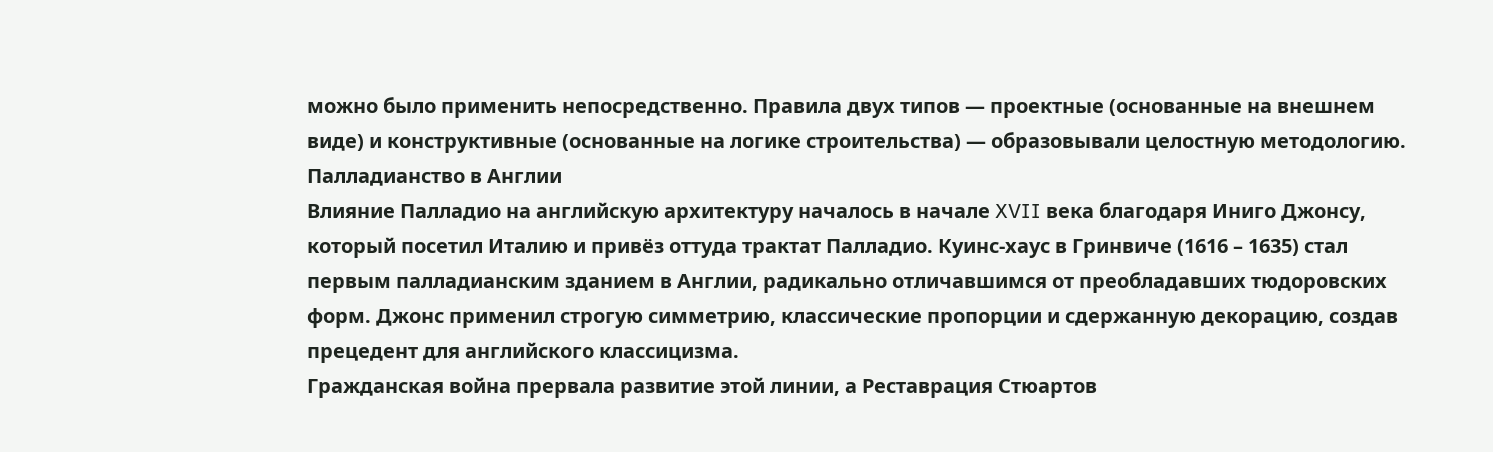можно было применить непосредственно. Правила двух типов — проектные (основанные на внешнем виде) и конструктивные (основанные на логике строительства) — образовывали целостную методологию.
Палладианство в Англии
Влияние Палладио на английскую архитектуру началось в начале XVII века благодаря Иниго Джонсу, который посетил Италию и привёз оттуда трактат Палладио. Куинс-хаус в Гринвиче (1616 – 1635) стал первым палладианским зданием в Англии, радикально отличавшимся от преобладавших тюдоровских форм. Джонс применил строгую симметрию, классические пропорции и сдержанную декорацию, создав прецедент для английского классицизма.
Гражданская война прервала развитие этой линии, а Реставрация Стюартов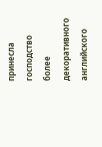принесла господство более декоративного английского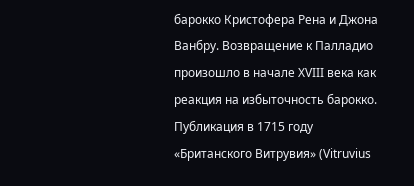барокко Кристофера Рена и Джона Ванбру. Возвращение к Палладио произошло в начале XVIII века как реакция на избыточность барокко. Публикация в 1715 году «Британского Витрувия» (Vitruvius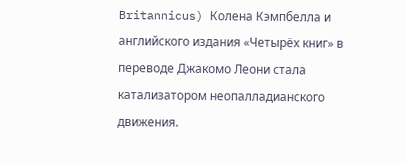Britannicus) Колена Кэмпбелла и английского издания «Четырёх книг» в переводе Джакомо Леони стала катализатором неопалладианского движения.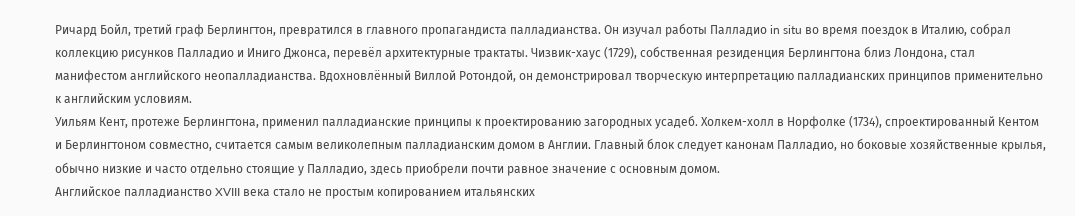Ричард Бойл, третий граф Берлингтон, превратился в главного пропагандиста палладианства. Он изучал работы Палладио in situ во время поездок в Италию, собрал коллекцию рисунков Палладио и Иниго Джонса, перевёл архитектурные трактаты. Чизвик-хаус (1729), собственная резиденция Берлингтона близ Лондона, стал манифестом английского неопалладианства. Вдохновлённый Виллой Ротондой, он демонстрировал творческую интерпретацию палладианских принципов применительно к английским условиям.
Уильям Кент, протеже Берлингтона, применил палладианские принципы к проектированию загородных усадеб. Холкем-холл в Норфолке (1734), спроектированный Кентом и Берлингтоном совместно, считается самым великолепным палладианским домом в Англии. Главный блок следует канонам Палладио, но боковые хозяйственные крылья, обычно низкие и часто отдельно стоящие у Палладио, здесь приобрели почти равное значение с основным домом.
Английское палладианство XVIII века стало не простым копированием итальянских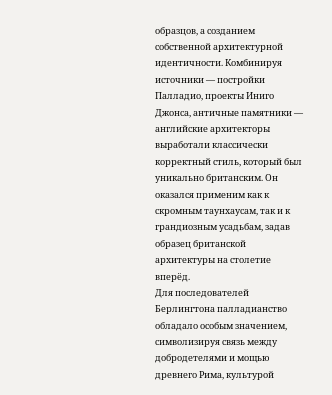образцов, а созданием собственной архитектурной идентичности. Комбинируя источники — постройки Палладио, проекты Иниго Джонса, античные памятники — английские архитекторы выработали классически корректный стиль, который был уникально британским. Он оказался применим как к скромным таунхаусам, так и к грандиозным усадьбам, задав образец британской архитектуры на столетие вперёд.
Для последователей Берлингтона палладианство обладало особым значением, символизируя связь между добродетелями и мощью древнего Рима, культурой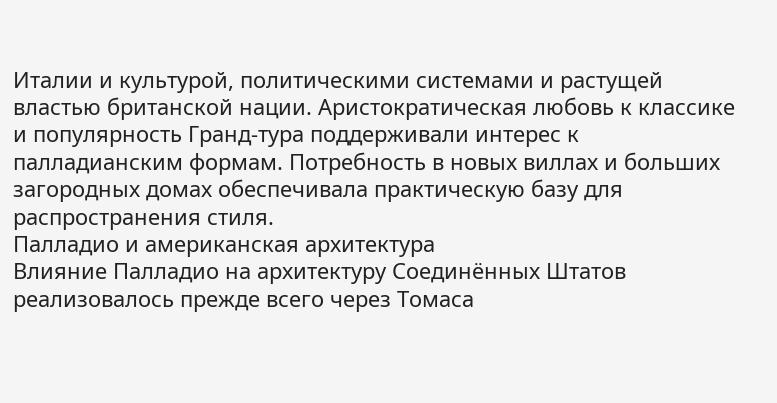Италии и культурой, политическими системами и растущей властью британской нации. Аристократическая любовь к классике и популярность Гранд-тура поддерживали интерес к палладианским формам. Потребность в новых виллах и больших загородных домах обеспечивала практическую базу для распространения стиля.
Палладио и американская архитектура
Влияние Палладио на архитектуру Соединённых Штатов реализовалось прежде всего через Томаса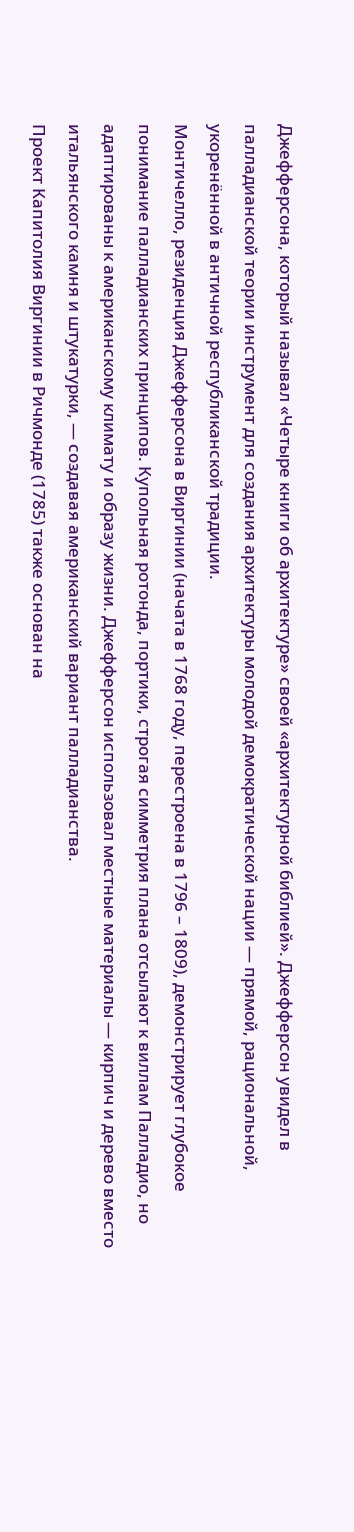Джефферсона, который называл «Четыре книги об архитектуре» своей «архитектурной библией». Джефферсон увидел в палладианской теории инструмент для создания архитектуры молодой демократической нации — прямой, рациональной, укоренённой в античной республиканской традиции.
Монтичелло, резиденция Джефферсона в Виргинии (начата в 1768 году, перестроена в 1796 – 1809), демонстрирует глубокое понимание палладианских принципов. Купольная ротонда, портики, строгая симметрия плана отсылают к виллам Палладио, но адаптированы к американскому климату и образу жизни. Джефферсон использовал местные материалы — кирпич и дерево вместо итальянского камня и штукатурки, — создавая американский вариант палладианства.
Проект Капитолия Виргинии в Ричмонде (1785) также основан на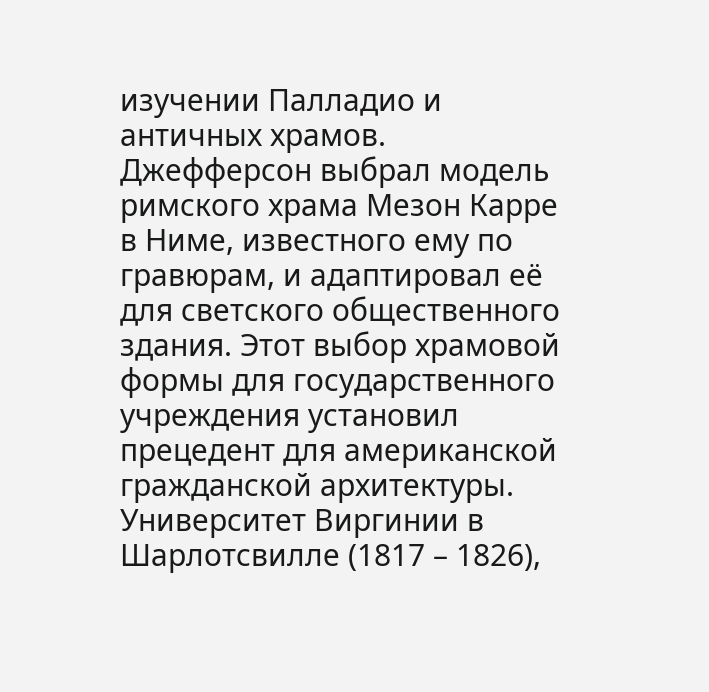изучении Палладио и античных храмов. Джефферсон выбрал модель римского храма Мезон Карре в Ниме, известного ему по гравюрам, и адаптировал её для светского общественного здания. Этот выбор храмовой формы для государственного учреждения установил прецедент для американской гражданской архитектуры.
Университет Виргинии в Шарлотсвилле (1817 – 1826),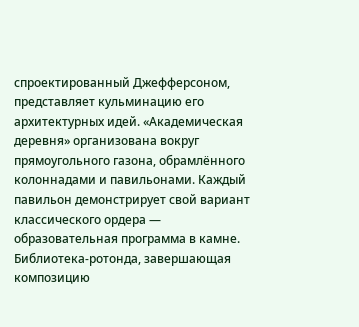спроектированный Джефферсоном, представляет кульминацию его архитектурных идей. «Академическая деревня» организована вокруг прямоугольного газона, обрамлённого колоннадами и павильонами. Каждый павильон демонстрирует свой вариант классического ордера — образовательная программа в камне. Библиотека-ротонда, завершающая композицию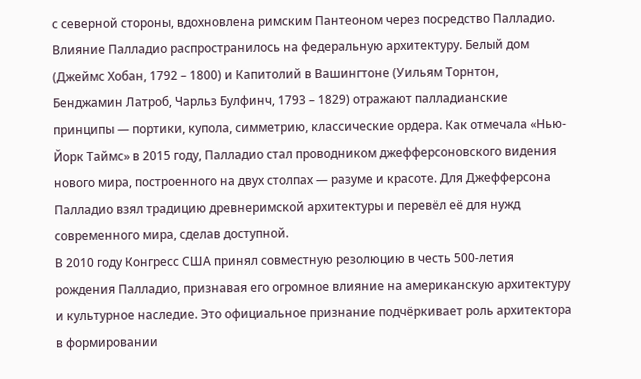с северной стороны, вдохновлена римским Пантеоном через посредство Палладио.
Влияние Палладио распространилось на федеральную архитектуру. Белый дом (Джеймс Хобан, 1792 – 1800) и Капитолий в Вашингтоне (Уильям Торнтон, Бенджамин Латроб, Чарльз Булфинч, 1793 – 1829) отражают палладианские принципы — портики, купола, симметрию, классические ордера. Как отмечала «Нью-Йорк Таймс» в 2015 году, Палладио стал проводником джефферсоновского видения нового мира, построенного на двух столпах — разуме и красоте. Для Джефферсона Палладио взял традицию древнеримской архитектуры и перевёл её для нужд современного мира, сделав доступной.
В 2010 году Конгресс США принял совместную резолюцию в честь 500-летия рождения Палладио, признавая его огромное влияние на американскую архитектуру и культурное наследие. Это официальное признание подчёркивает роль архитектора в формировании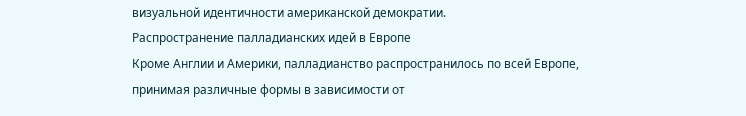визуальной идентичности американской демократии.
Распространение палладианских идей в Европе
Кроме Англии и Америки, палладианство распространилось по всей Европе, принимая различные формы в зависимости от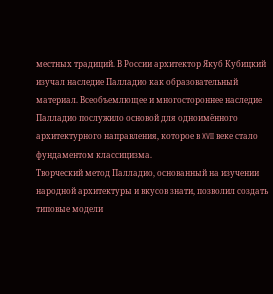местных традиций. В России архитектор Якуб Кубицкий изучал наследие Палладио как образовательный материал. Всеобъемлющее и многостороннее наследие Палладио послужило основой для одноимённого архитектурного направления, которое в XVII веке стало фундаментом классицизма.
Творческий метод Палладио, основанный на изучении народной архитектуры и вкусов знати, позволил создать типовые модели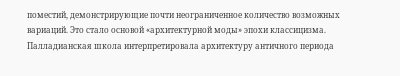поместий, демонстрирующие почти неограниченное количество возможных вариаций. Это стало основой «архитектурной моды» эпохи классицизма. Палладианская школа интерпретировала архитектуру античного периода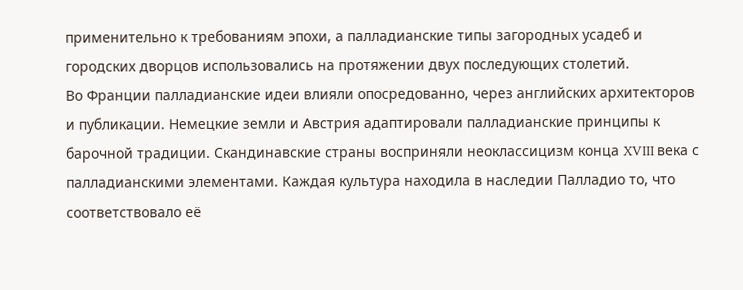применительно к требованиям эпохи, а палладианские типы загородных усадеб и городских дворцов использовались на протяжении двух последующих столетий.
Во Франции палладианские идеи влияли опосредованно, через английских архитекторов и публикации. Немецкие земли и Австрия адаптировали палладианские принципы к барочной традиции. Скандинавские страны восприняли неоклассицизм конца XVIII века с палладианскими элементами. Каждая культура находила в наследии Палладио то, что соответствовало её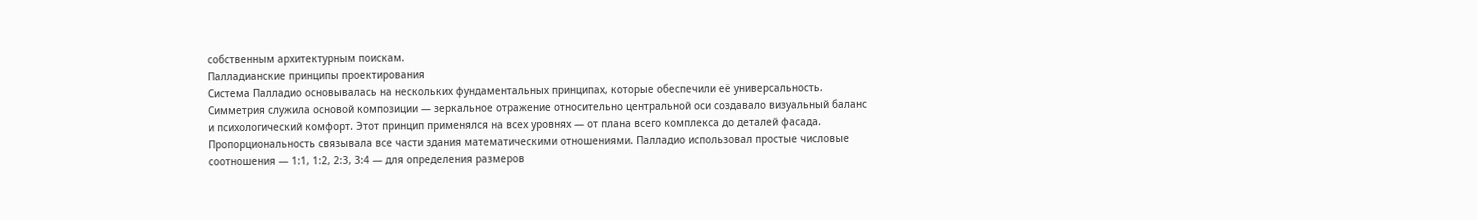собственным архитектурным поискам.
Палладианские принципы проектирования
Система Палладио основывалась на нескольких фундаментальных принципах, которые обеспечили её универсальность. Симметрия служила основой композиции — зеркальное отражение относительно центральной оси создавало визуальный баланс и психологический комфорт. Этот принцип применялся на всех уровнях — от плана всего комплекса до деталей фасада.
Пропорциональность связывала все части здания математическими отношениями. Палладио использовал простые числовые соотношения — 1:1, 1:2, 2:3, 3:4 — для определения размеров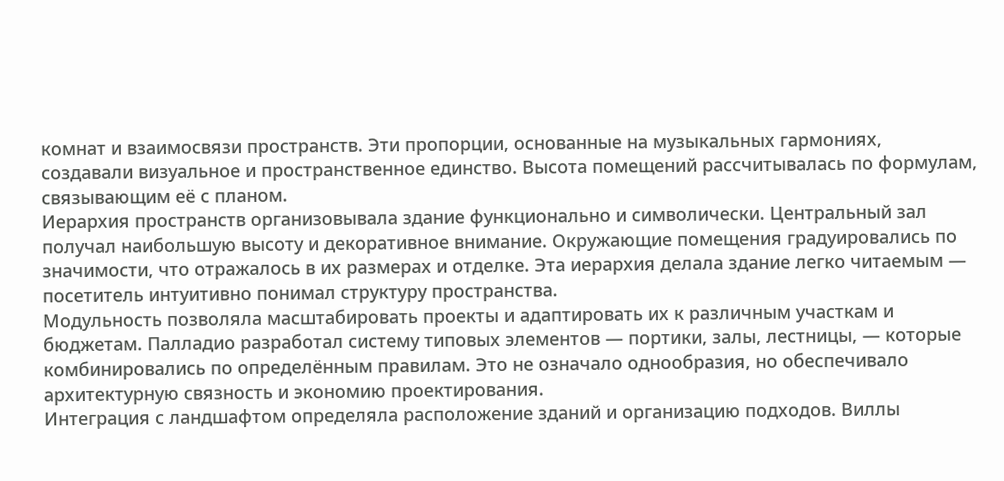комнат и взаимосвязи пространств. Эти пропорции, основанные на музыкальных гармониях, создавали визуальное и пространственное единство. Высота помещений рассчитывалась по формулам, связывающим её с планом.
Иерархия пространств организовывала здание функционально и символически. Центральный зал получал наибольшую высоту и декоративное внимание. Окружающие помещения градуировались по значимости, что отражалось в их размерах и отделке. Эта иерархия делала здание легко читаемым — посетитель интуитивно понимал структуру пространства.
Модульность позволяла масштабировать проекты и адаптировать их к различным участкам и бюджетам. Палладио разработал систему типовых элементов — портики, залы, лестницы, — которые комбинировались по определённым правилам. Это не означало однообразия, но обеспечивало архитектурную связность и экономию проектирования.
Интеграция с ландшафтом определяла расположение зданий и организацию подходов. Виллы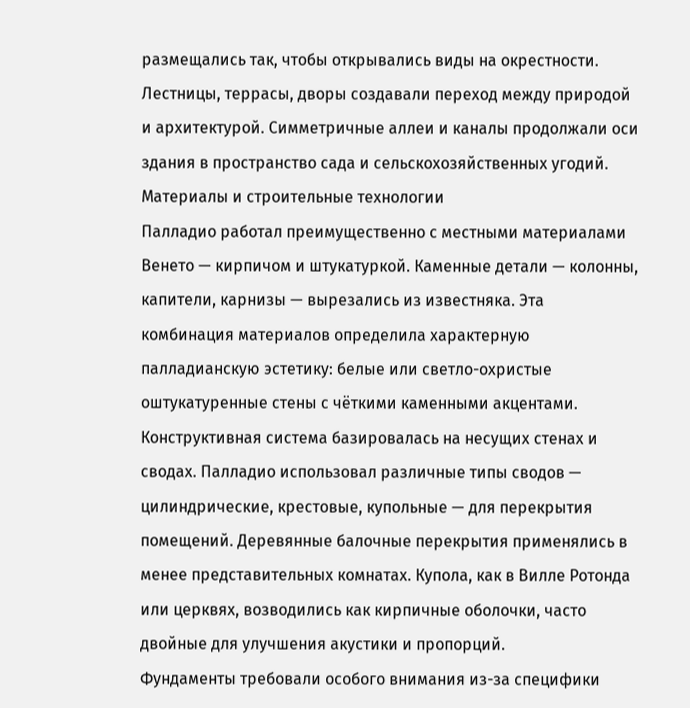размещались так, чтобы открывались виды на окрестности. Лестницы, террасы, дворы создавали переход между природой и архитектурой. Симметричные аллеи и каналы продолжали оси здания в пространство сада и сельскохозяйственных угодий.
Материалы и строительные технологии
Палладио работал преимущественно с местными материалами Венето — кирпичом и штукатуркой. Каменные детали — колонны, капители, карнизы — вырезались из известняка. Эта комбинация материалов определила характерную палладианскую эстетику: белые или светло-охристые оштукатуренные стены с чёткими каменными акцентами.
Конструктивная система базировалась на несущих стенах и сводах. Палладио использовал различные типы сводов — цилиндрические, крестовые, купольные — для перекрытия помещений. Деревянные балочные перекрытия применялись в менее представительных комнатах. Купола, как в Вилле Ротонда или церквях, возводились как кирпичные оболочки, часто двойные для улучшения акустики и пропорций.
Фундаменты требовали особого внимания из-за специфики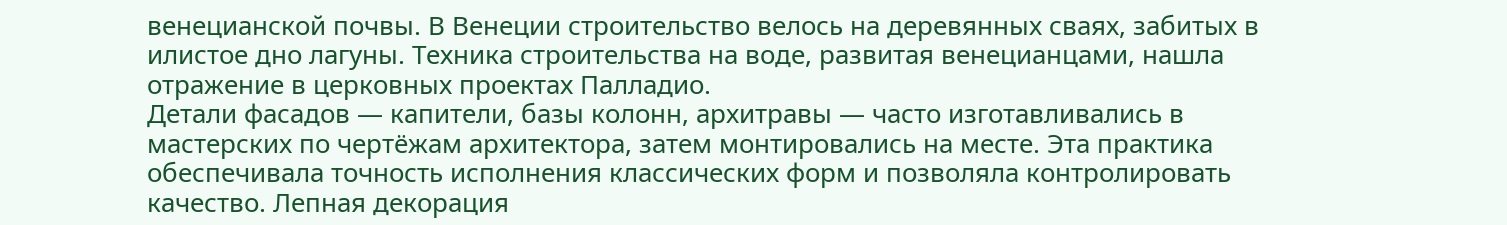венецианской почвы. В Венеции строительство велось на деревянных сваях, забитых в илистое дно лагуны. Техника строительства на воде, развитая венецианцами, нашла отражение в церковных проектах Палладио.
Детали фасадов — капители, базы колонн, архитравы — часто изготавливались в мастерских по чертёжам архитектора, затем монтировались на месте. Эта практика обеспечивала точность исполнения классических форм и позволяла контролировать качество. Лепная декорация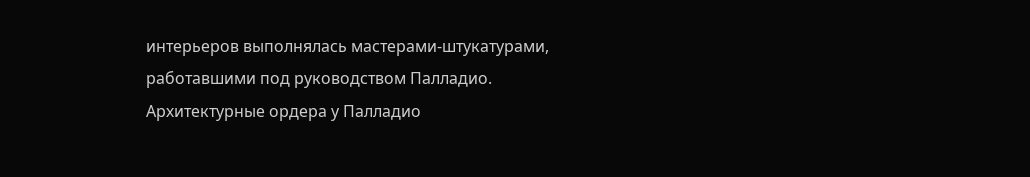интерьеров выполнялась мастерами-штукатурами, работавшими под руководством Палладио.
Архитектурные ордера у Палладио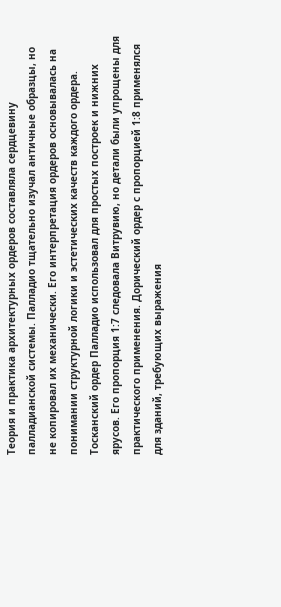Теория и практика архитектурных ордеров составляла сердцевину палладианской системы. Палладио тщательно изучал античные образцы, но не копировал их механически. Его интерпретация ордеров основывалась на понимании структурной логики и эстетических качеств каждого ордера.
Тосканский ордер Палладио использовал для простых построек и нижних ярусов. Его пропорция 1:7 следовала Витрувию, но детали были упрощены для практического применения. Дорический ордер с пропорцией 1:8 применялся для зданий, требующих выражения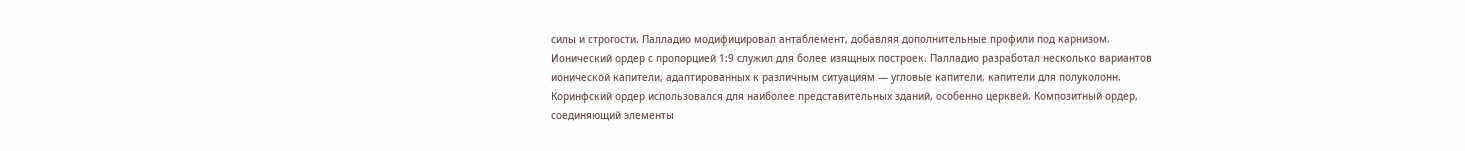силы и строгости. Палладио модифицировал антаблемент, добавляя дополнительные профили под карнизом.
Ионический ордер с пропорцией 1:9 служил для более изящных построек. Палладио разработал несколько вариантов ионической капители, адаптированных к различным ситуациям — угловые капители, капители для полуколонн. Коринфский ордер использовался для наиболее представительных зданий, особенно церквей. Композитный ордер, соединяющий элементы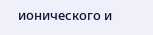ионического и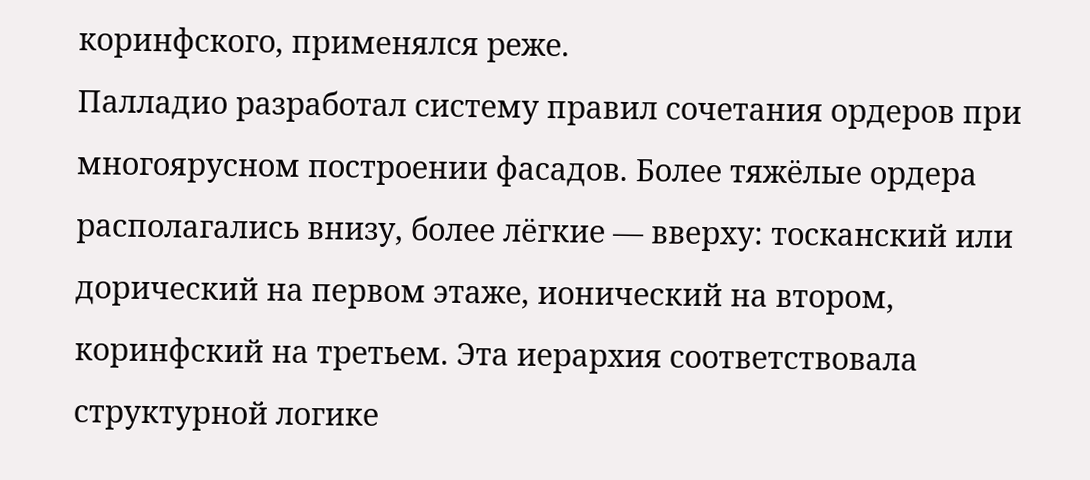коринфского, применялся реже.
Палладио разработал систему правил сочетания ордеров при многоярусном построении фасадов. Более тяжёлые ордера располагались внизу, более лёгкие — вверху: тосканский или дорический на первом этаже, ионический на втором, коринфский на третьем. Эта иерархия соответствовала структурной логике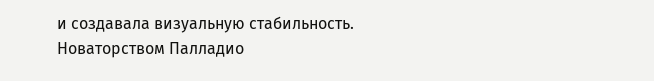и создавала визуальную стабильность.
Новаторством Палладио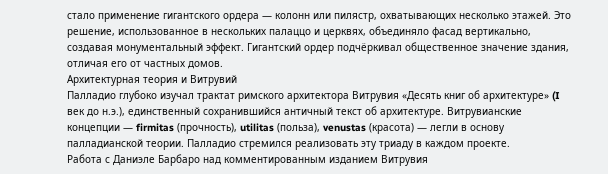стало применение гигантского ордера — колонн или пилястр, охватывающих несколько этажей. Это решение, использованное в нескольких палаццо и церквях, объединяло фасад вертикально, создавая монументальный эффект. Гигантский ордер подчёркивал общественное значение здания, отличая его от частных домов.
Архитектурная теория и Витрувий
Палладио глубоко изучал трактат римского архитектора Витрувия «Десять книг об архитектуре» (I век до н.э.), единственный сохранившийся античный текст об архитектуре. Витрувианские концепции — firmitas (прочность), utilitas (польза), venustas (красота) — легли в основу палладианской теории. Палладио стремился реализовать эту триаду в каждом проекте.
Работа с Даниэле Барбаро над комментированным изданием Витрувия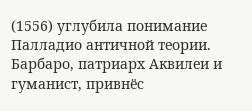(1556) углубила понимание Палладио античной теории. Барбаро, патриарх Аквилеи и гуманист, привнёс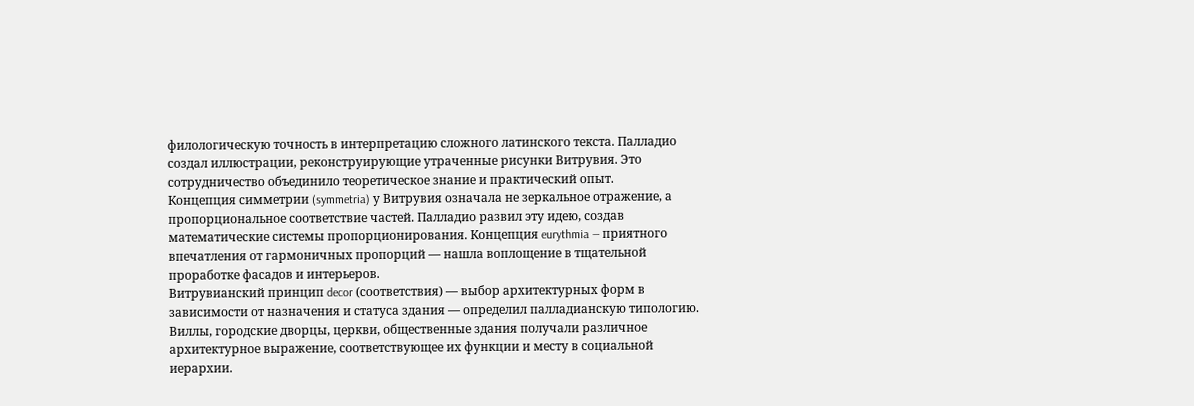филологическую точность в интерпретацию сложного латинского текста. Палладио создал иллюстрации, реконструирующие утраченные рисунки Витрувия. Это сотрудничество объединило теоретическое знание и практический опыт.
Концепция симметрии (symmetria) у Витрувия означала не зеркальное отражение, а пропорциональное соответствие частей. Палладио развил эту идею, создав математические системы пропорционирования. Концепция eurythmia — приятного впечатления от гармоничных пропорций — нашла воплощение в тщательной проработке фасадов и интерьеров.
Витрувианский принцип decor (соответствия) — выбор архитектурных форм в зависимости от назначения и статуса здания — определил палладианскую типологию. Виллы, городские дворцы, церкви, общественные здания получали различное архитектурное выражение, соответствующее их функции и месту в социальной иерархии.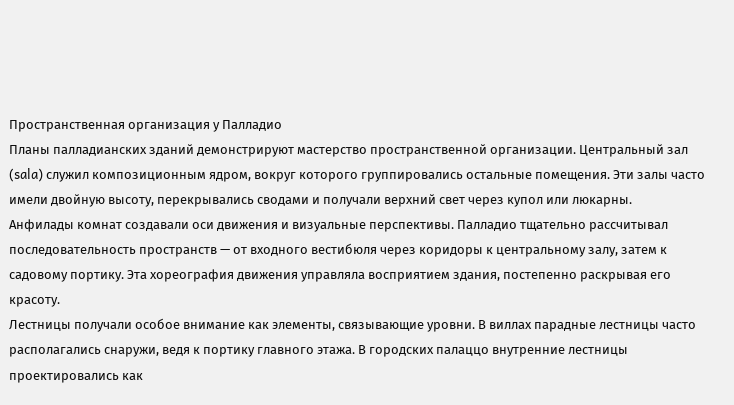Пространственная организация у Палладио
Планы палладианских зданий демонстрируют мастерство пространственной организации. Центральный зал (sala) служил композиционным ядром, вокруг которого группировались остальные помещения. Эти залы часто имели двойную высоту, перекрывались сводами и получали верхний свет через купол или люкарны.
Анфилады комнат создавали оси движения и визуальные перспективы. Палладио тщательно рассчитывал последовательность пространств — от входного вестибюля через коридоры к центральному залу, затем к садовому портику. Эта хореография движения управляла восприятием здания, постепенно раскрывая его красоту.
Лестницы получали особое внимание как элементы, связывающие уровни. В виллах парадные лестницы часто располагались снаружи, ведя к портику главного этажа. В городских палаццо внутренние лестницы проектировались как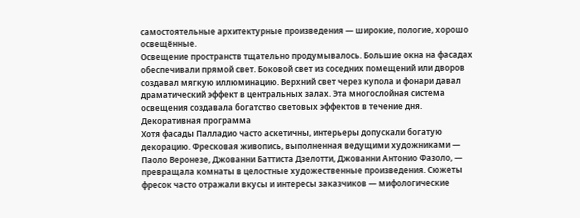самостоятельные архитектурные произведения — широкие, пологие, хорошо освещённые.
Освещение пространств тщательно продумывалось. Большие окна на фасадах обеспечивали прямой свет. Боковой свет из соседних помещений или дворов создавал мягкую иллюминацию. Верхний свет через купола и фонари давал драматический эффект в центральных залах. Эта многослойная система освещения создавала богатство световых эффектов в течение дня.
Декоративная программа
Хотя фасады Палладио часто аскетичны, интерьеры допускали богатую декорацию. Фресковая живопись, выполненная ведущими художниками — Паоло Веронезе, Джованни Баттиста Дзелотти, Джованни Антонио Фазоло, — превращала комнаты в целостные художественные произведения. Сюжеты фресок часто отражали вкусы и интересы заказчиков — мифологические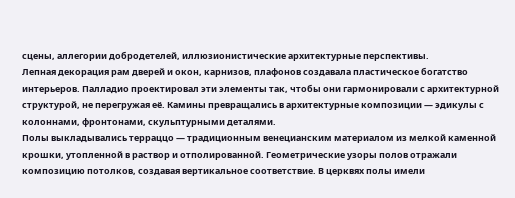сцены, аллегории добродетелей, иллюзионистические архитектурные перспективы.
Лепная декорация рам дверей и окон, карнизов, плафонов создавала пластическое богатство интерьеров. Палладио проектировал эти элементы так, чтобы они гармонировали с архитектурной структурой, не перегружая её. Камины превращались в архитектурные композиции — эдикулы с колоннами, фронтонами, скульптурными деталями.
Полы выкладывались терраццо — традиционным венецианским материалом из мелкой каменной крошки, утопленной в раствор и отполированной. Геометрические узоры полов отражали композицию потолков, создавая вертикальное соответствие. В церквях полы имели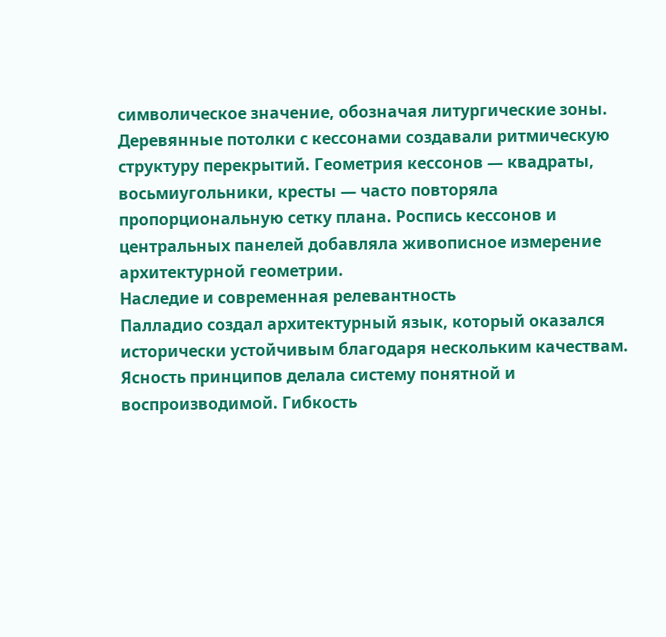символическое значение, обозначая литургические зоны.
Деревянные потолки с кессонами создавали ритмическую структуру перекрытий. Геометрия кессонов — квадраты, восьмиугольники, кресты — часто повторяла пропорциональную сетку плана. Роспись кессонов и центральных панелей добавляла живописное измерение архитектурной геометрии.
Наследие и современная релевантность
Палладио создал архитектурный язык, который оказался исторически устойчивым благодаря нескольким качествам. Ясность принципов делала систему понятной и воспроизводимой. Гибкость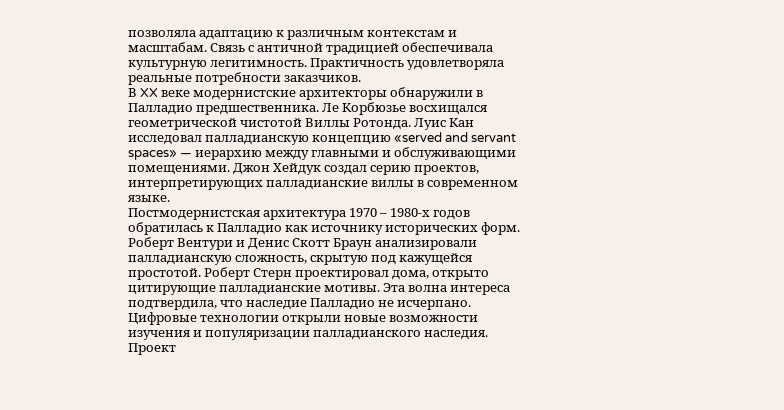позволяла адаптацию к различным контекстам и масштабам. Связь с античной традицией обеспечивала культурную легитимность. Практичность удовлетворяла реальные потребности заказчиков.
В XX веке модернистские архитекторы обнаружили в Палладио предшественника. Ле Корбюзье восхищался геометрической чистотой Виллы Ротонда. Луис Кан исследовал палладианскую концепцию «served and servant spaces» — иерархию между главными и обслуживающими помещениями. Джон Хейдук создал серию проектов, интерпретирующих палладианские виллы в современном языке.
Постмодернистская архитектура 1970 – 1980-х годов обратилась к Палладио как источнику исторических форм. Роберт Вентури и Денис Скотт Браун анализировали палладианскую сложность, скрытую под кажущейся простотой. Роберт Стерн проектировал дома, открыто цитирующие палладианские мотивы. Эта волна интереса подтвердила, что наследие Палладио не исчерпано.
Цифровые технологии открыли новые возможности изучения и популяризации палладианского наследия. Проект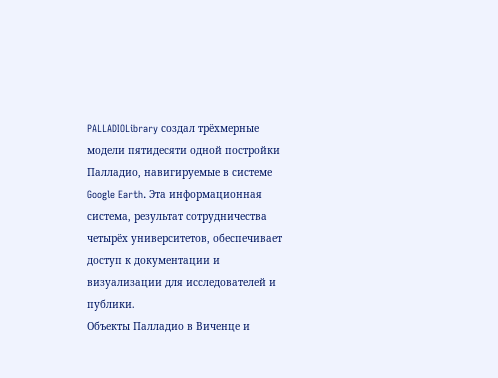PALLADIOLibrary создал трёхмерные модели пятидесяти одной постройки Палладио, навигируемые в системе Google Earth. Эта информационная система, результат сотрудничества четырёх университетов, обеспечивает доступ к документации и визуализации для исследователей и публики.
Объекты Палладио в Виченце и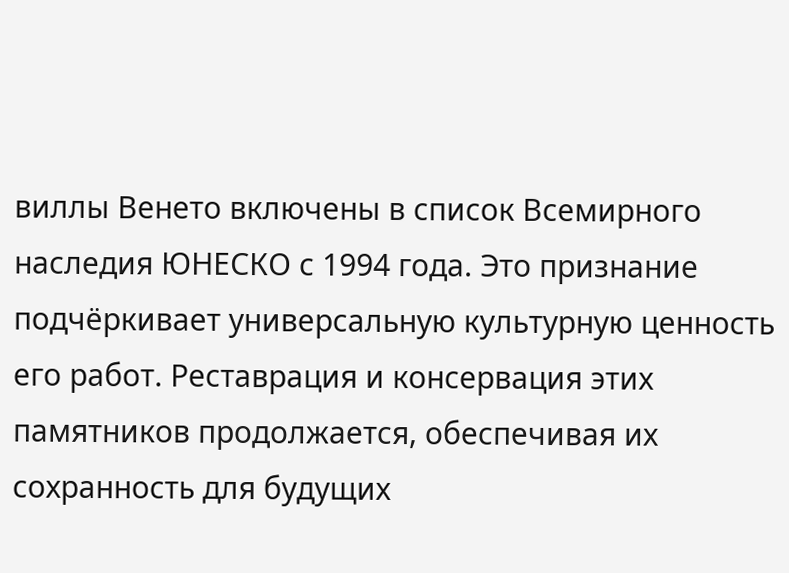виллы Венето включены в список Всемирного наследия ЮНЕСКО с 1994 года. Это признание подчёркивает универсальную культурную ценность его работ. Реставрация и консервация этих памятников продолжается, обеспечивая их сохранность для будущих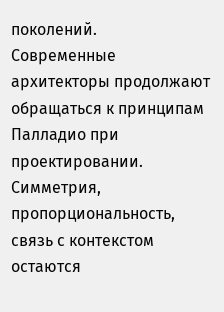поколений.
Современные архитекторы продолжают обращаться к принципам Палладио при проектировании. Симметрия, пропорциональность, связь с контекстом остаются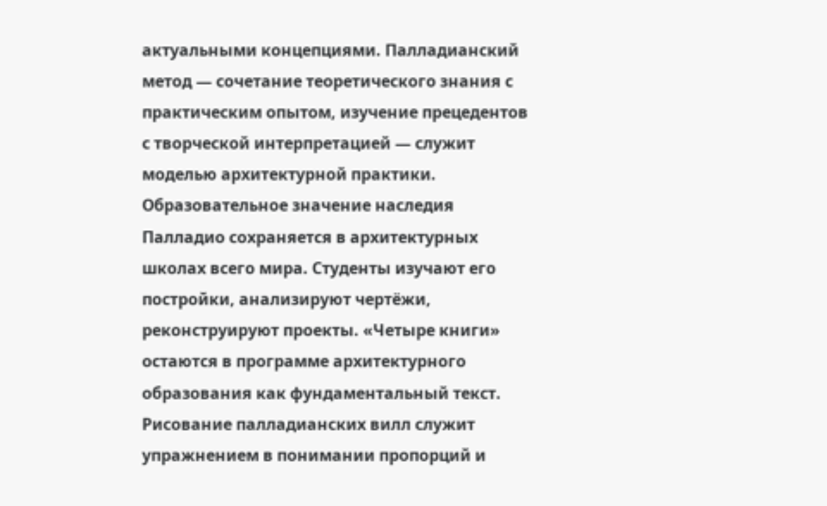актуальными концепциями. Палладианский метод — сочетание теоретического знания с практическим опытом, изучение прецедентов с творческой интерпретацией — служит моделью архитектурной практики.
Образовательное значение наследия Палладио сохраняется в архитектурных школах всего мира. Студенты изучают его постройки, анализируют чертёжи, реконструируют проекты. «Четыре книги» остаются в программе архитектурного образования как фундаментальный текст. Рисование палладианских вилл служит упражнением в понимании пропорций и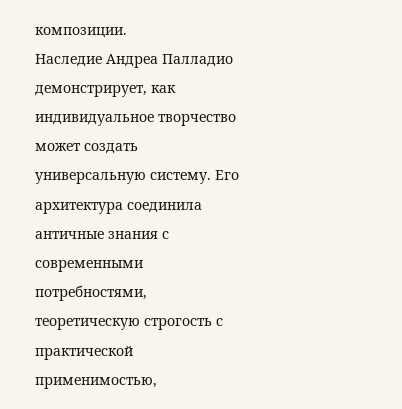композиции.
Наследие Андреа Палладио демонстрирует, как индивидуальное творчество может создать универсальную систему. Его архитектура соединила античные знания с современными потребностями, теоретическую строгость с практической применимостью,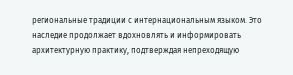региональные традиции с интернациональным языком. Это наследие продолжает вдохновлять и информировать архитектурную практику, подтверждая непреходящую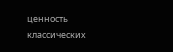ценность классических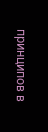принципов в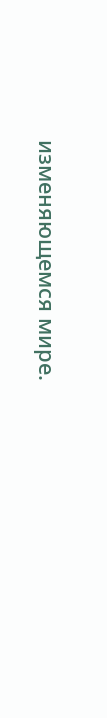изменяющемся мире.